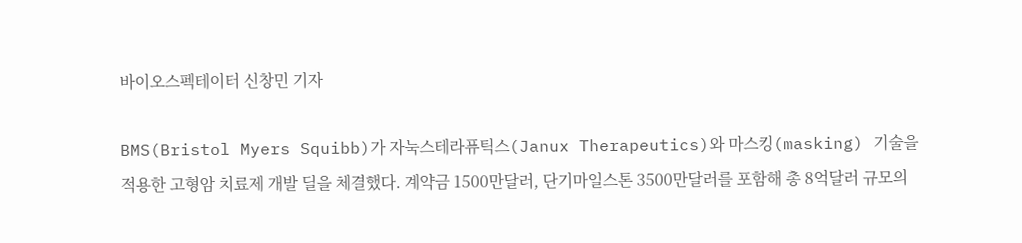바이오스펙테이터 신창민 기자

BMS(Bristol Myers Squibb)가 자눅스테라퓨틱스(Janux Therapeutics)와 마스킹(masking) 기술을 적용한 고형암 치료제 개발 딜을 체결했다. 계약금 1500만달러, 단기마일스톤 3500만달러를 포함해 총 8억달러 규모의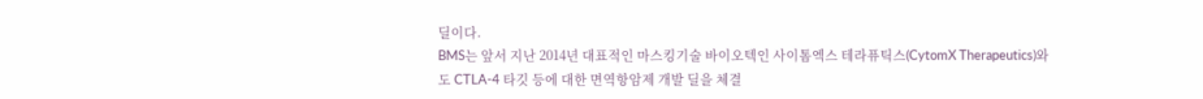딜이다.
BMS는 앞서 지난 2014년 대표적인 마스킹기술 바이오텍인 사이톰엑스 테라퓨틱스(CytomX Therapeutics)와도 CTLA-4 타깃 등에 대한 면역항암제 개발 딜을 체결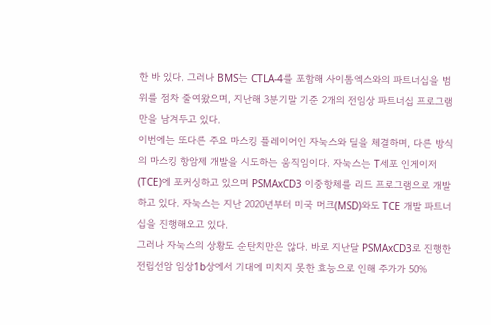한 바 있다. 그러나 BMS는 CTLA-4를 포함해 사이톰엑스와의 파트너십을 범위를 점차 줄여왔으며, 지난해 3분기말 기준 2개의 전임상 파트너십 프로그램만을 남겨두고 있다.
이번에는 또다른 주요 마스킹 플레이어인 자눅스와 딜을 체결하며, 다른 방식의 마스킹 항암제 개발을 시도하는 움직임이다. 자눅스는 T세포 인게이저(TCE)에 포커싱하고 있으며 PSMAxCD3 이중항체를 리드 프로그램으로 개발하고 있다. 자눅스는 지난 2020년부터 미국 머크(MSD)와도 TCE 개발 파트너십을 진행해오고 있다.
그러나 자눅스의 상황도 순탄치만은 않다. 바로 지난달 PSMAxCD3로 진행한 전립선암 임상1b상에서 기대에 미치지 못한 효능으로 인해 주가가 50%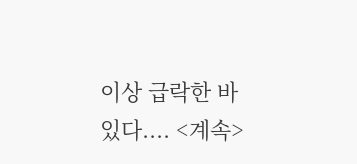이상 급락한 바 있다.... <계속>